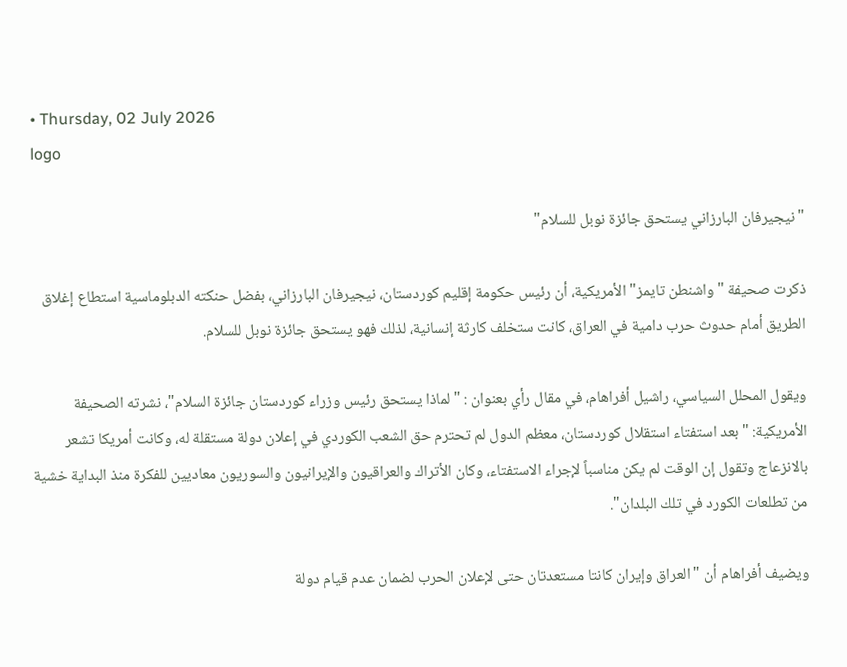• Thursday, 02 July 2026
logo

"نيجيرفان البارزاني يستحق جائزة نوبل للسلام"

ذكرت صحيفة "واشنطن تايمز" الأمريكية، أن رئيس حكومة إقليم كوردستان، نيجيرفان البارزاني، بفضل حنكته الدبلوماسية استطاع إغلاق الطريق أمام حدوث حرب دامية في العراق، كانت ستخلف كارثة إنسانية، لذلك فهو يستحق جائزة نوبل للسلام.

ويقول المحلل السياسي، راشيل أفراهام، في مقال رأي بعنوان : "لماذا يستحق رئيس وزراء كوردستان جائزة السلام"، نشرته الصحيفة الأمريكية: "بعد استفتاء استقلال كوردستان، معظم الدول لم تحترم حق الشعب الكوردي في إعلان دولة مستقلة له، وكانت أمريكا تشعر بالانزعاج وتقول إن الوقت لم يكن مناسباً لإجراء الاستفتاء، وكان الأتراك والعراقيون والإيرانيون والسوريون معاديين للفكرة منذ البداية خشية من تطلعات الكورد في تلك البلدان".

ويضيف أفراهام أن "العراق وإيران كانتا مستعدتان حتى لإعلان الحرب لضمان عدم قيام دولة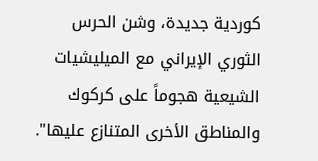كوردية جديدة، وشن الحرس الثوري الإيراني مع الميليشيات الشيعية هجوماً على كركوك والمناطق الأخرى المتنازع عليها".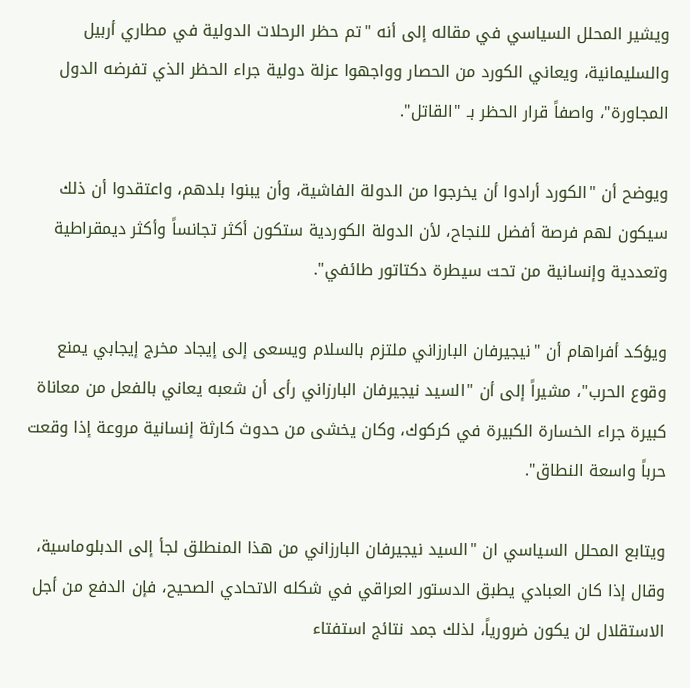ويشير المحلل السياسي في مقاله إلى أنه "تم حظر الرحلات الدولية في مطاري أربيل والسليمانية، ويعاني الكورد من الحصار وواجهوا عزلة دولية جراء الحظر الذي تفرضه الدول المجاورة"، واصفاً قرار الحظر بـ "القاتل".

ويوضح أن "الكورد أرادوا أن يخرجوا من الدولة الفاشية، وأن يبنوا بلدهم، واعتقدوا أن ذلك سيكون لهم فرصة أفضل للنجاح، لأن الدولة الكوردية ستكون أكثر تجانساً وأكثر ديمقراطية وتعددية وإنسانية من تحت سيطرة دكتاتور طائفي".

ويؤكد أفراهام أن "نيجيرفان البارزاني ملتزم بالسلام ويسعى إلى إيجاد مخرج إيجابي يمنع وقوع الحرب"، مشيراً إلى أن "السيد نيجيرفان البارزاني رأى أن شعبه يعاني بالفعل من معاناة كبيرة جراء الخسارة الكبيرة في كركوك، وكان يخشى من حدوث كارثة إنسانية مروعة إذا وقعت حرباً واسعة النطاق".

ويتابع المحلل السياسي ان "السيد نيجيرفان البارزاني من هذا المنطلق لجأ إلى الدبلوماسية، وقال إذا كان العبادي يطبق الدستور العراقي في شكله الاتحادي الصحيح، فإن الدفع من أجل الاستقلال لن يكون ضرورياً، لذلك جمد نتائج استفتاء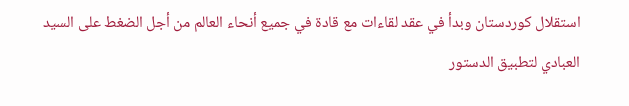استقلال كوردستان وبدأ في عقد لقاءات مع قادة في جميع أنحاء العالم من أجل الضغط على السيد العبادي لتطبيق الدستور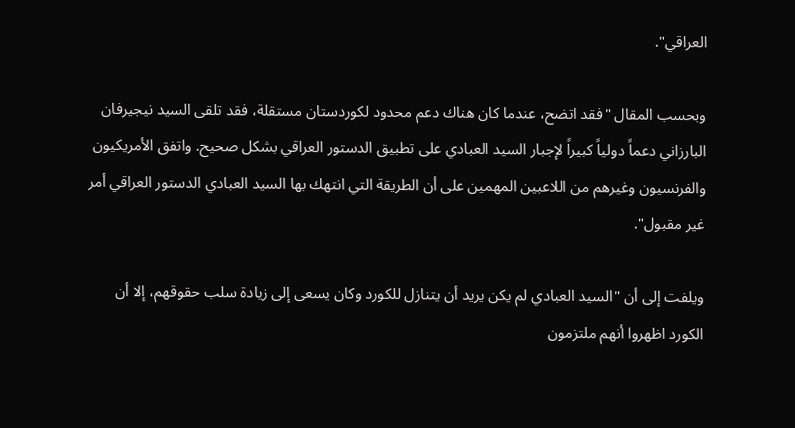العراقي".

وبحسب المقال "فقد اتضح، عندما كان هناك دعم محدود لكوردستان مستقلة، فقد تلقى السيد نيجيرفان البارزاني دعماً دولياً كبيراً لإجبار السيد العبادي على تطبيق الدستور العراقي بشكل صحيح. واتفق الأمريكيون والفرنسيون وغيرهم من اللاعبين المهمين على أن الطريقة التي انتهك بها السيد العبادي الدستور العراقي أمر غير مقبول".

ويلفت إلى أن "السيد العبادي لم يكن يريد أن يتنازل للكورد وكان يسعى إلى زيادة سلب حقوقهم، إلا أن الكورد اظهروا أنهم ملتزمون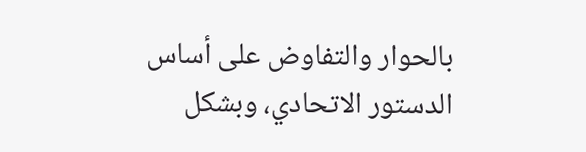بالحوار والتفاوض على أساس الدستور الاتحادي، وبشكل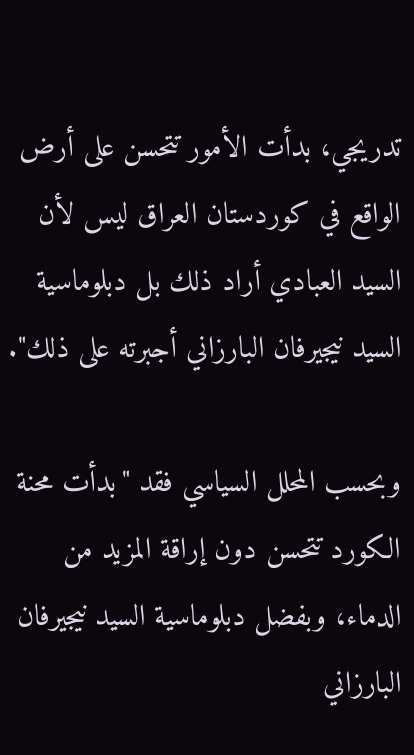تدريجي، بدأت الأمور تتحسن على أرض الواقع في كوردستان العراق ليس لأن السيد العبادي أراد ذلك بل دبلوماسية السيد نيجيرفان البارزاني أجبرته على ذلك".

وبحسب المحلل السياسي فقد "بدأت محنة الكورد تتحسن دون إراقة المزيد من الدماء، وبفضل دبلوماسية السيد نيجيرفان البارزاني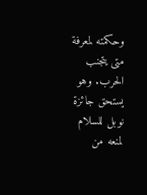وحكمته لمعرفة متى يتجنب الحرب. وهو يستحق جائزة نوبل للسلام لمنعه من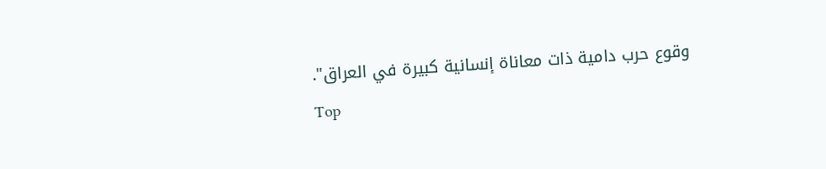وقوع حرب دامية ذات معاناة إنسانية كبيرة في العراق".
Top